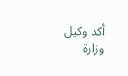أكد وكيل وزارة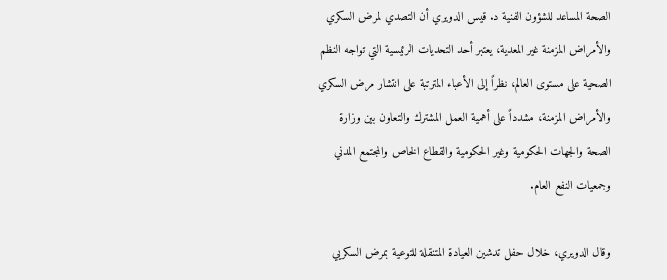الصحة المساعد للشؤون الفنية د. قيس الدويري أن التصدي لمرض السكري والأمراض المزمنة غير المعدية، يعتبر أحد التحديات الرئيسية التي تواجه النظم الصحية على مستوى العالم، نظراً إلى الأعباء المترتبة على انتشار مرض السكري والأمراض المزمنة، مشدداً على أهمية العمل المشترك والتعاون بين وزارة الصحة والجهات الحكومية وغير الحكومية والقطاع الخاص والمجتمع المدني وجمعيات النفع العام.

وقال الدويري، خلال حفل تدشين العيادة المتنقلة للتوعية بمرض السكريي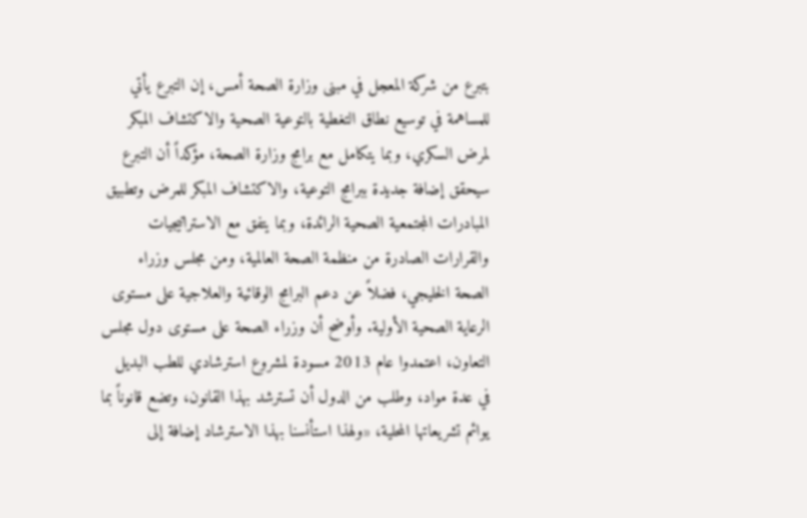بتبرع من شركة المعجل في مبنى وزارة الصحة أمس، إن التبرع يأتي للمساهمة في توسيع نطاق التغطية بالتوعية الصحية والاكتشاف المبكر لمرض السكري، وبما يتكامل مع برامج وزارة الصحة، مؤكداً أن التبرع سيحقق إضافة جديدة ببرامج التوعية، والاكتشاف المبكر للمرض وتطبيق المبادرات المجتمعية الصحية الرائدة، وبما يتفق مع الاستراتيجيات والقرارات الصادرة من منظمة الصحة العالمية، ومن مجلس وزراء الصحة الخليجي، فضلاً عن دعم البرامج الوقائية والعلاجية على مستوى الرعاية الصحية الأولية. وأوضح أن وزراء الصحة على مستوى دول مجلس التعاون، اعتمدوا عام 2013 مسودة لمشروع استرشادي للطب البديل في عدة مواد، وطلب من الدول أن تسترشد بهذا القانون، وتضع قانوناً بما يوائم تشريعاتها المحلية، «ولهذا استأنسنا بهذا الاسترشاد إضافة إلى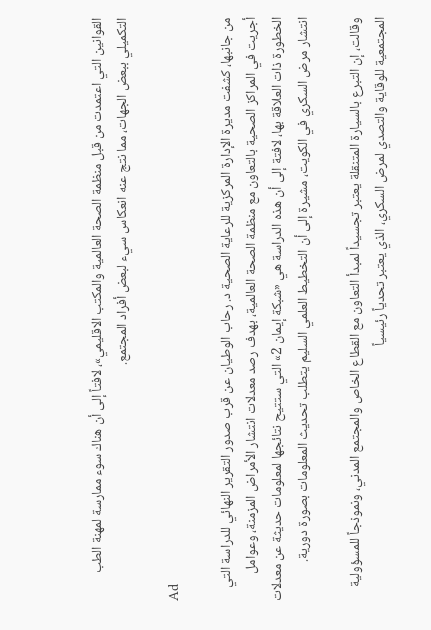القوانين التي اعتمدت من قبل منظمة الصحة العالمية والمكتب الاقليمي»، لافتاً إلى أن هناك سوء ممارسة لمهنة الطب التكميلي ببعض الجهات، مما نتج عنه انعكاس سيء لبعض أفراد المجتمع.

Ad

من جانبها، كشفت مديرة الإدارة المركزية للرعاية الصحية د. رحاب الوطيان عن قرب صدور التقرير النهائي للدراسة التي أجريت في المراكز الصحية بالتعاون مع منظمة الصحة العالمية، بهدف رصد معدلات انتشار الأمراض المزمنة، وعوامل الخطورة ذات العلاقة بها، لافتة إلى أن هذه الدراسة هي «شبكة إيمان 2» التي ستتيح نتائجها لمعلومات حديثة عن معدلات انتشار مرض السكري في الكويت، مشيرة إلى أن التخطيط العلمي السليم يتطلب تحديث المعلومات بصورة دورية.

وقالت، إن التبرع بالسيارة المتنقلة يعتبر تجسيداً لمبدأ التعاون مع القطاع الخاص والمجتمع المدني، ونموذجاً للمسؤولية المجتمعية للوقاية والتصدي لمرض السكري، الذي يعتبر تحدياً رئيسياً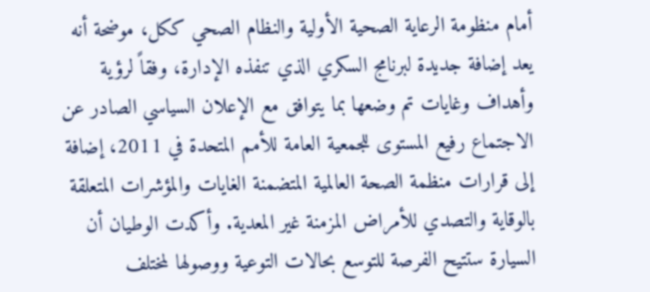أمام منظومة الرعاية الصحية الأولية والنظام الصحي ككل، موضحة أنه يعد إضافة جديدة لبرنامج السكري الذي تنفذه الإدارة، وفقاً لرؤية وأهداف وغايات تم وضعها بما يتوافق مع الإعلان السياسي الصادر عن الاجتماع رفيع المستوى للجمعية العامة للأمم المتحدة في 2011، إضافة إلى قرارات منظمة الصحة العالمية المتضمنة الغايات والمؤشرات المتعلقة بالوقاية والتصدي للأمراض المزمنة غير المعدية. وأكدت الوطيان أن السيارة ستتيح الفرصة للتوسع بحالات التوعية ووصولها لمختلف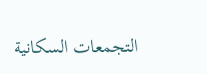التجمعات السكانية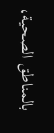بالمناطق الصحية،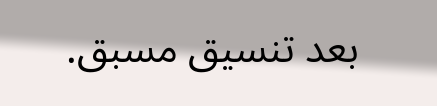بعد تنسيق مسبق.